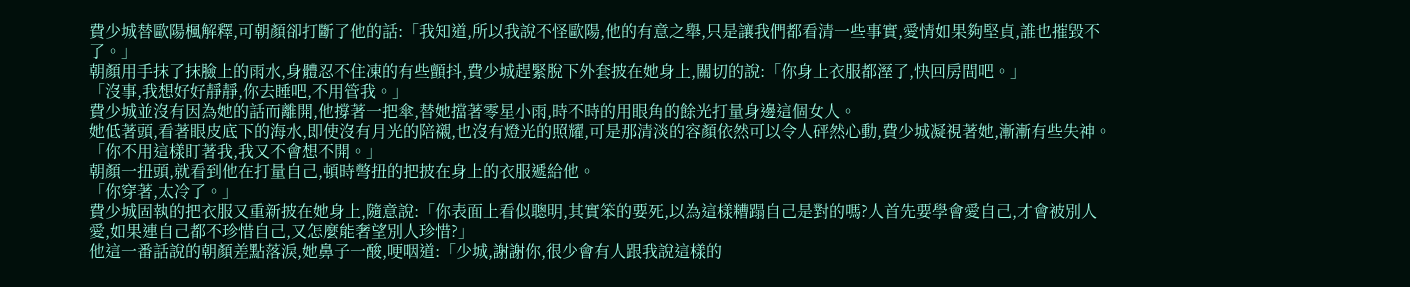費少城替歐陽楓解釋,可朝顏卻打斷了他的話:「我知道,所以我說不怪歐陽,他的有意之舉,只是讓我們都看清一些事實,愛情如果夠堅貞,誰也摧毀不了。」
朝顏用手抹了抹臉上的雨水,身體忍不住凍的有些顫抖,費少城趕緊脫下外套披在她身上,關切的說:「你身上衣服都溼了,快回房間吧。」
「沒事,我想好好靜靜,你去睡吧,不用管我。」
費少城並沒有因為她的話而離開,他撐著一把傘,替她擋著零星小雨,時不時的用眼角的餘光打量身邊這個女人。
她低著頭,看著眼皮底下的海水,即使沒有月光的陪襯,也沒有燈光的照耀,可是那清淡的容顏依然可以令人砰然心動,費少城凝視著她,漸漸有些失神。
「你不用這樣盯著我,我又不會想不開。」
朝顏一扭頭,就看到他在打量自己,頓時彆扭的把披在身上的衣服遞給他。
「你穿著,太冷了。」
費少城固執的把衣服又重新披在她身上,隨意說:「你表面上看似聰明,其實笨的要死,以為這樣糟蹋自己是對的嗎?人首先要學會愛自己,才會被別人愛,如果連自己都不珍惜自己,又怎麼能奢望別人珍惜?」
他這一番話說的朝顏差點落淚,她鼻子一酸,哽咽道:「少城,謝謝你,很少會有人跟我說這樣的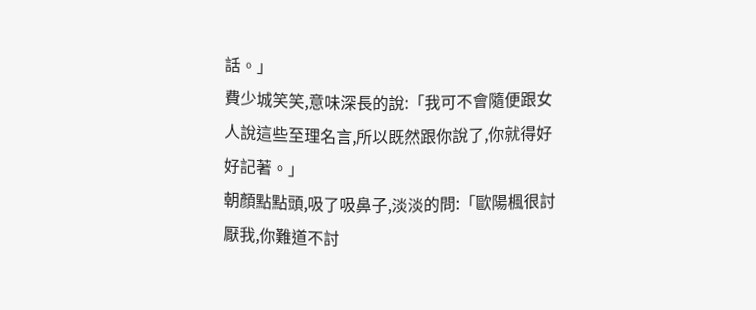話。」
費少城笑笑,意味深長的說:「我可不會隨便跟女人說這些至理名言,所以既然跟你說了,你就得好好記著。」
朝顏點點頭,吸了吸鼻子,淡淡的問:「歐陽楓很討厭我,你難道不討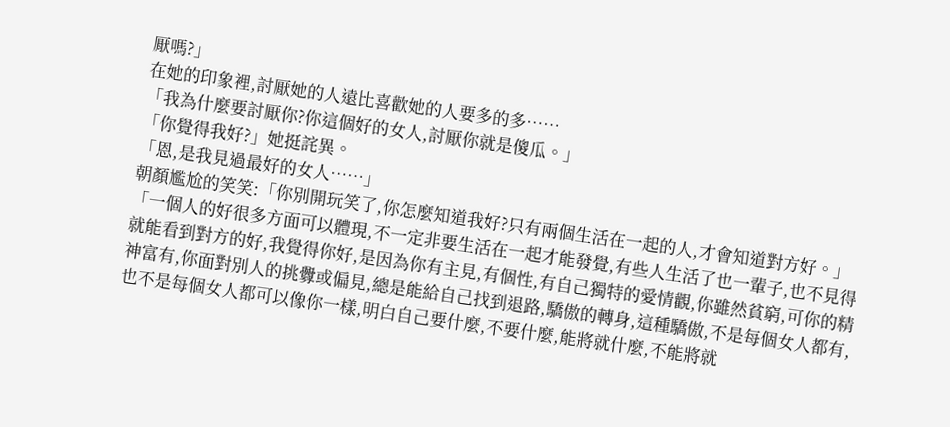厭嗎?」
在她的印象裡,討厭她的人遠比喜歡她的人要多的多……
「我為什麼要討厭你?你這個好的女人,討厭你就是傻瓜。」
「你覺得我好?」她挺詫異。
「恩,是我見過最好的女人……」
朝顏尷尬的笑笑:「你別開玩笑了,你怎麼知道我好?只有兩個生活在一起的人,才會知道對方好。」
「一個人的好很多方面可以體現,不一定非要生活在一起才能發覺,有些人生活了也一輩子,也不見得就能看到對方的好,我覺得你好,是因為你有主見,有個性,有自己獨特的愛情觀,你雖然貧窮,可你的精神富有,你面對別人的挑釁或偏見,總是能給自己找到退路,驕傲的轉身,這種驕傲,不是每個女人都有,也不是每個女人都可以像你一樣,明白自己要什麼,不要什麼,能將就什麼,不能將就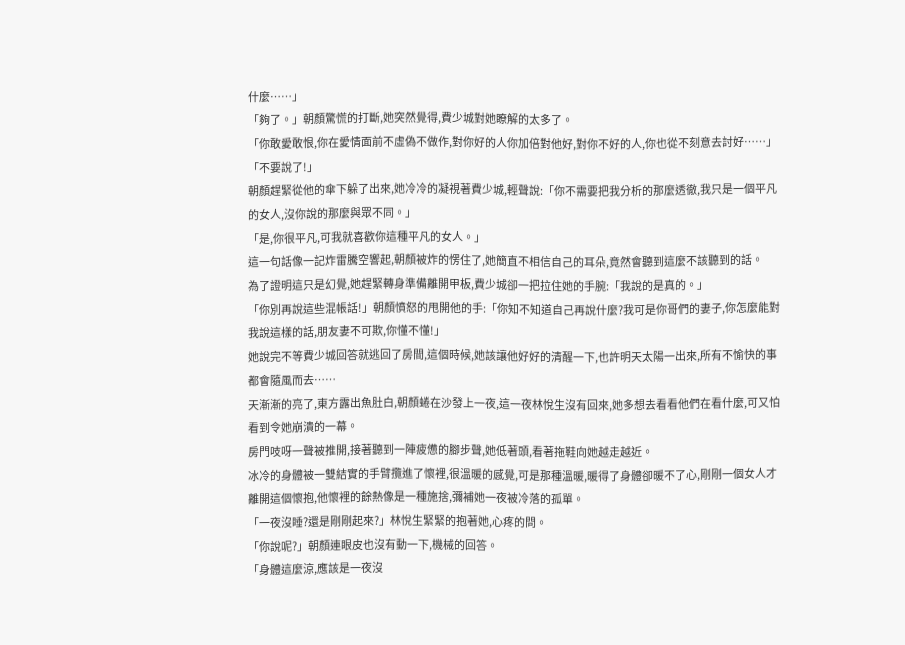什麼……」
「夠了。」朝顏驚慌的打斷,她突然覺得,費少城對她瞭解的太多了。
「你敢愛敢恨,你在愛情面前不虛偽不做作,對你好的人你加倍對他好,對你不好的人,你也從不刻意去討好……」
「不要說了!」
朝顏趕緊從他的傘下躲了出來,她冷冷的凝視著費少城,輕聲說:「你不需要把我分析的那麼透徹,我只是一個平凡的女人,沒你說的那麼與眾不同。」
「是,你很平凡,可我就喜歡你這種平凡的女人。」
這一句話像一記炸雷騰空響起,朝顏被炸的愣住了,她簡直不相信自己的耳朵,竟然會聽到這麼不該聽到的話。
為了證明這只是幻覺,她趕緊轉身準備離開甲板,費少城卻一把拉住她的手腕:「我說的是真的。」
「你別再說這些混帳話!」朝顏憤怒的甩開他的手:「你知不知道自己再說什麼?我可是你哥們的妻子,你怎麼能對我說這樣的話,朋友妻不可欺,你懂不懂!」
她說完不等費少城回答就逃回了房間,這個時候,她該讓他好好的清醒一下,也許明天太陽一出來,所有不愉快的事都會隨風而去……
天漸漸的亮了,東方露出魚肚白,朝顏蜷在沙發上一夜,這一夜林悅生沒有回來,她多想去看看他們在看什麼,可又怕看到令她崩潰的一幕。
房門吱呀一聲被推開,接著聽到一陣疲憊的腳步聲,她低著頭,看著拖鞋向她越走越近。
冰冷的身體被一雙結實的手臂攬進了懷裡,很溫暖的感覺,可是那種溫暖,暖得了身體卻暖不了心,剛剛一個女人才離開這個懷抱,他懷裡的餘熱像是一種施捨,彌補她一夜被冷落的孤單。
「一夜沒睡?還是剛剛起來?」林悅生緊緊的抱著她,心疼的問。
「你說呢?」朝顏連眼皮也沒有動一下,機械的回答。
「身體這麼涼,應該是一夜沒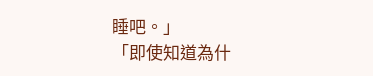睡吧。」
「即使知道為什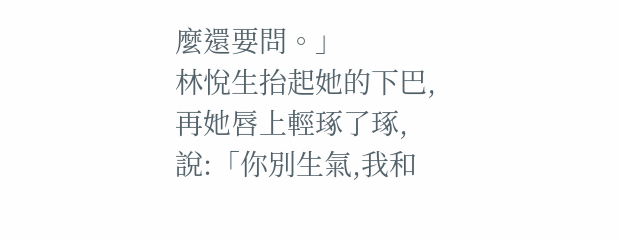麼還要問。」
林悅生抬起她的下巴,再她唇上輕琢了琢,說:「你別生氣,我和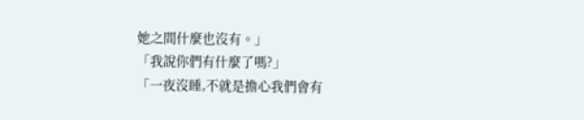她之間什麼也沒有。」
「我說你們有什麼了嗎?」
「一夜沒睡,不就是擔心我們會有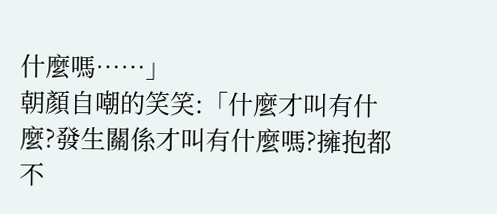什麼嗎……」
朝顏自嘲的笑笑:「什麼才叫有什麼?發生關係才叫有什麼嗎?擁抱都不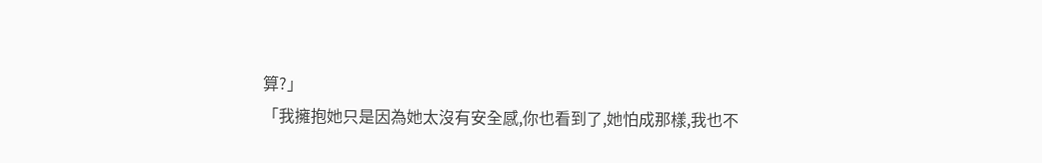算?」
「我擁抱她只是因為她太沒有安全感,你也看到了,她怕成那樣,我也不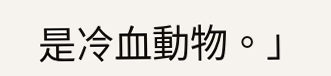是冷血動物。」